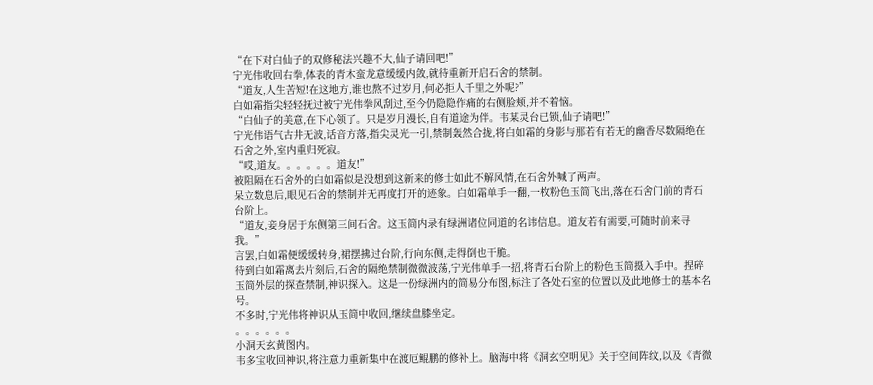“在下对白仙子的双修秘法兴趣不大,仙子请回吧!”
宁光伟收回右拳,体表的青木蛮龙意缓缓内敛,就待重新开启石舍的禁制。
“道友,人生苦短!在这地方,谁也熬不过岁月,何必拒人千里之外呢?”
白如霜指尖轻轻抚过被宁光伟拳风刮过,至今仍隐隐作痛的右侧脸颊,并不着恼。
“白仙子的美意,在下心领了。只是岁月漫长,自有道途为伴。韦某灵台已锁,仙子请吧!”
宁光伟语气古井无波,话音方落,指尖灵光一引,禁制轰然合拢,将白如霜的身影与那若有若无的幽香尽数隔绝在石舍之外,室内重归死寂。
“哎,道友。。。。。。道友!”
被阻隔在石舍外的白如霜似是没想到这新来的修士如此不解风情,在石舍外喊了两声。
呆立数息后,眼见石舍的禁制并无再度打开的迹象。白如霜单手一翻,一枚粉色玉简飞出,落在石舍门前的青石台阶上。
“道友,妾身居于东侧第三间石舍。这玉简内录有绿洲诸位同道的名讳信息。道友若有需要,可随时前来寻我。”
言罢,白如霜便缓缓转身,裙摆拂过台阶,行向东侧,走得倒也干脆。
待到白如霜离去片刻后,石舍的隔绝禁制微微波荡,宁光伟单手一招,将青石台阶上的粉色玉简摄入手中。捏碎玉简外层的探查禁制,神识探入。这是一份绿洲内的简易分布图,标注了各处石室的位置以及此地修士的基本名号。
不多时,宁光伟将神识从玉简中收回,继续盘膝坐定。
。。。。。。
小洞天玄黄图内。
韦多宝收回神识,将注意力重新集中在渡厄鲲鹏的修补上。脑海中将《洞玄空明见》关于空间阵纹,以及《青微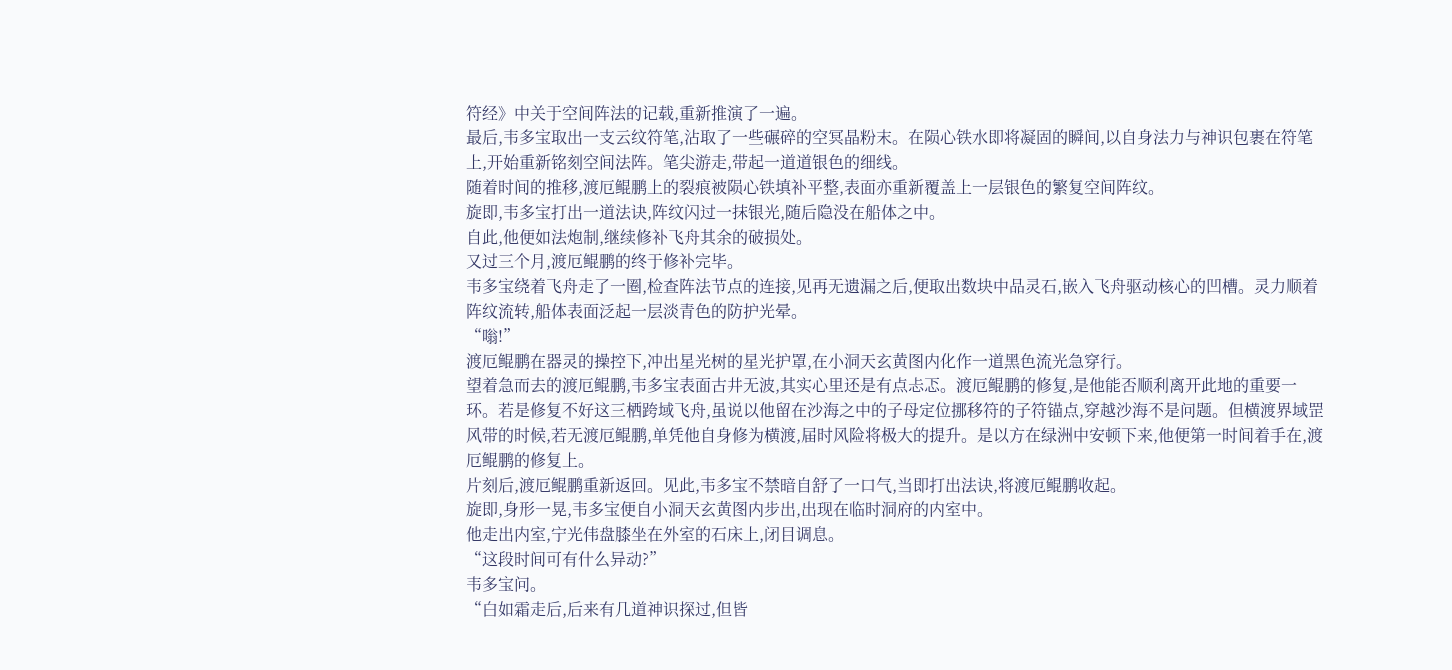符经》中关于空间阵法的记载,重新推演了一遍。
最后,韦多宝取出一支云纹符笔,沾取了一些碾碎的空冥晶粉末。在陨心铁水即将凝固的瞬间,以自身法力与神识包裹在符笔上,开始重新铭刻空间法阵。笔尖游走,带起一道道银色的细线。
随着时间的推移,渡厄鲲鹏上的裂痕被陨心铁填补平整,表面亦重新覆盖上一层银色的繁复空间阵纹。
旋即,韦多宝打出一道法诀,阵纹闪过一抹银光,随后隐没在船体之中。
自此,他便如法炮制,继续修补飞舟其余的破损处。
又过三个月,渡厄鲲鹏的终于修补完毕。
韦多宝绕着飞舟走了一圈,检查阵法节点的连接,见再无遗漏之后,便取出数块中品灵石,嵌入飞舟驱动核心的凹槽。灵力顺着阵纹流转,船体表面泛起一层淡青色的防护光晕。
“嗡!”
渡厄鲲鹏在器灵的操控下,冲出星光树的星光护罩,在小洞天玄黄图内化作一道黑色流光急穿行。
望着急而去的渡厄鲲鹏,韦多宝表面古井无波,其实心里还是有点忐忑。渡厄鲲鹏的修复,是他能否顺利离开此地的重要一环。若是修复不好这三栖跨域飞舟,虽说以他留在沙海之中的子母定位挪移符的子符锚点,穿越沙海不是问题。但横渡界域罡风带的时候,若无渡厄鲲鹏,单凭他自身修为横渡,届时风险将极大的提升。是以方在绿洲中安顿下来,他便第一时间着手在,渡厄鲲鹏的修复上。
片刻后,渡厄鲲鹏重新返回。见此,韦多宝不禁暗自舒了一口气,当即打出法诀,将渡厄鲲鹏收起。
旋即,身形一晃,韦多宝便自小洞天玄黄图内步出,出现在临时洞府的内室中。
他走出内室,宁光伟盘膝坐在外室的石床上,闭目调息。
“这段时间可有什么异动?”
韦多宝问。
“白如霜走后,后来有几道神识探过,但皆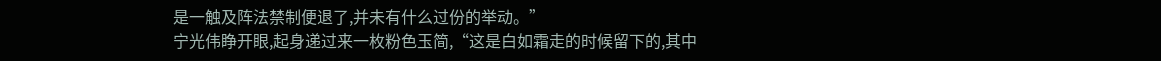是一触及阵法禁制便退了,并未有什么过份的举动。”
宁光伟睁开眼,起身递过来一枚粉色玉简,“这是白如霜走的时候留下的,其中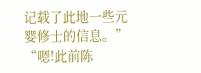记载了此地一些元婴修士的信息。”
“嗯!此前陈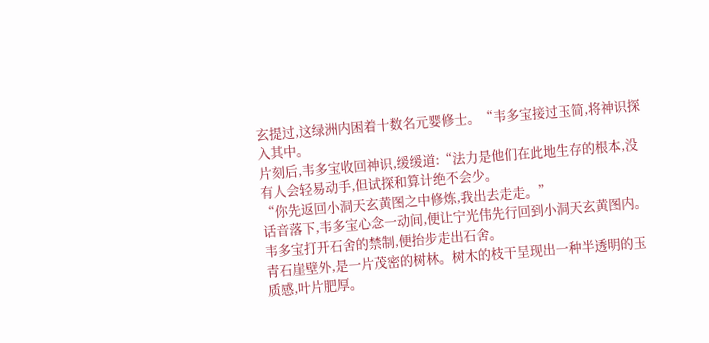玄提过,这绿洲内困着十数名元婴修士。“韦多宝接过玉简,将神识探入其中。
片刻后,韦多宝收回神识,缓缓道:“法力是他们在此地生存的根本,没有人会轻易动手,但试探和算计绝不会少。
“你先返回小洞天玄黄图之中修炼,我出去走走。”
话音落下,韦多宝心念一动间,便让宁光伟先行回到小洞天玄黄图内。
韦多宝打开石舍的禁制,便抬步走出石舍。
青石崖壁外,是一片茂密的树林。树木的枝干呈现出一种半透明的玉质感,叶片肥厚。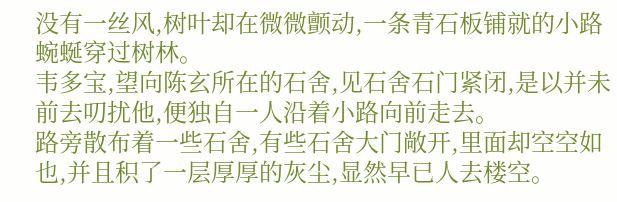没有一丝风,树叶却在微微颤动,一条青石板铺就的小路蜿蜒穿过树林。
韦多宝,望向陈玄所在的石舍,见石舍石门紧闭,是以并未前去叨扰他,便独自一人沿着小路向前走去。
路旁散布着一些石舍,有些石舍大门敞开,里面却空空如也,并且积了一层厚厚的灰尘,显然早已人去楼空。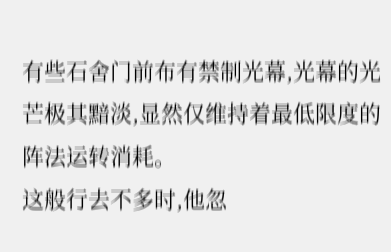有些石舍门前布有禁制光幕,光幕的光芒极其黯淡,显然仅维持着最低限度的阵法运转消耗。
这般行去不多时,他忽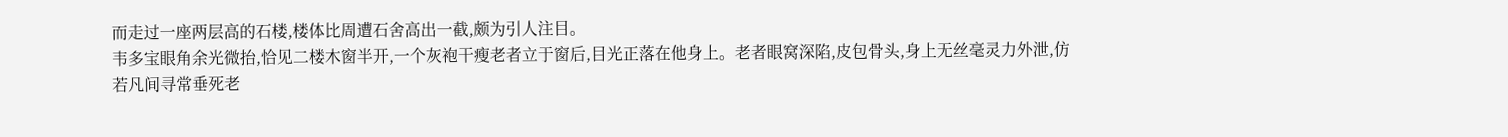而走过一座两层高的石楼,楼体比周遭石舍高出一截,颇为引人注目。
韦多宝眼角余光微抬,恰见二楼木窗半开,一个灰袍干瘦老者立于窗后,目光正落在他身上。老者眼窝深陷,皮包骨头,身上无丝毫灵力外泄,仿若凡间寻常垂死老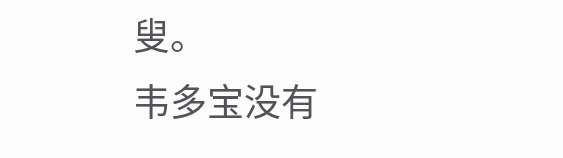叟。
韦多宝没有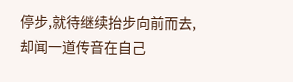停步,就待继续抬步向前而去,却闻一道传音在自己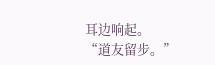耳边响起。
“道友留步。”